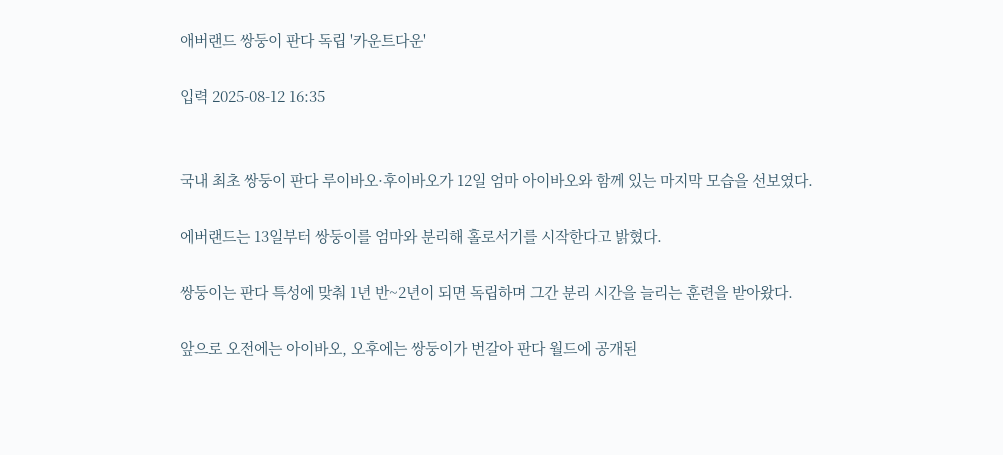애버랜드 쌍둥이 판다 독립 '카운트다운'

입력 2025-08-12 16:35


국내 최초 쌍둥이 판다 루이바오·후이바오가 12일 엄마 아이바오와 함께 있는 마지막 모습을 선보였다.

에버랜드는 13일부터 쌍둥이를 엄마와 분리해 홀로서기를 시작한다고 밝혔다.

쌍둥이는 판다 특성에 맞춰 1년 반~2년이 되면 독립하며 그간 분리 시간을 늘리는 훈련을 받아왔다.

앞으로 오전에는 아이바오, 오후에는 쌍둥이가 번갈아 판다 월드에 공개된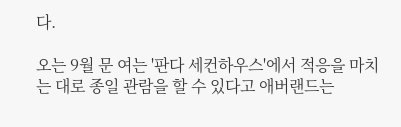다.

오는 9월 문 여는 '판다 세컨하우스'에서 적응을 마치는 대로 종일 관람을 할 수 있다고 애버랜드는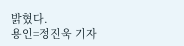밝혔다.
용인=정진욱 기자